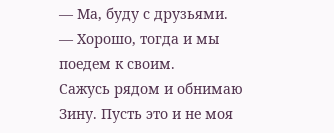— Ма, буду с друзьями.
— Хорошо, тогда и мы поедем к своим.
Сажусь рядом и обнимаю Зину. Пусть это и не моя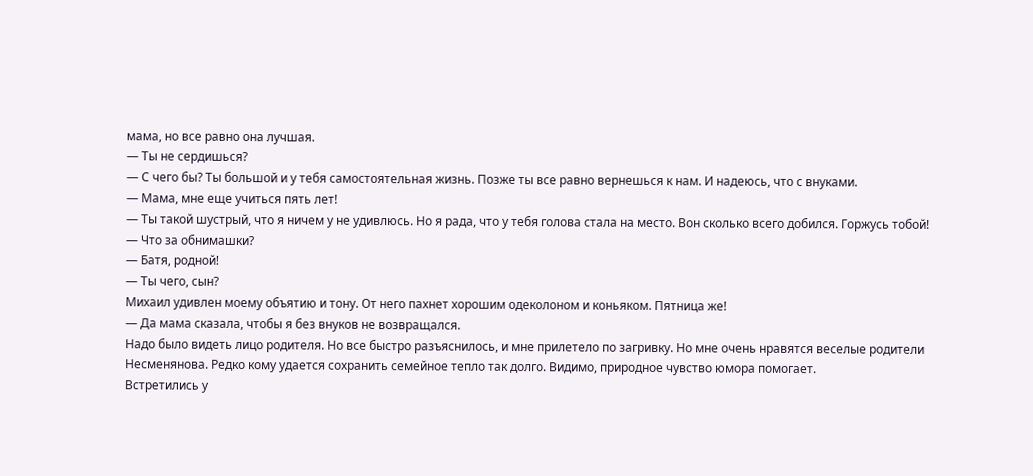мама, но все равно она лучшая.
— Ты не сердишься?
— С чего бы? Ты большой и у тебя самостоятельная жизнь. Позже ты все равно вернешься к нам. И надеюсь, что с внуками.
— Мама, мне еще учиться пять лет!
— Ты такой шустрый, что я ничем у не удивлюсь. Но я рада, что у тебя голова стала на место. Вон сколько всего добился. Горжусь тобой!
— Что за обнимашки?
— Батя, родной!
— Ты чего, сын?
Михаил удивлен моему объятию и тону. От него пахнет хорошим одеколоном и коньяком. Пятница же!
— Да мама сказала, чтобы я без внуков не возвращался.
Надо было видеть лицо родителя. Но все быстро разъяснилось, и мне прилетело по загривку. Но мне очень нравятся веселые родители Несменянова. Редко кому удается сохранить семейное тепло так долго. Видимо, природное чувство юмора помогает.
Встретились у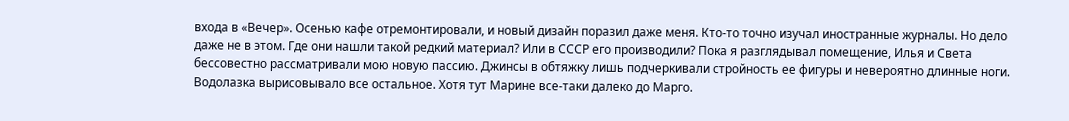входа в «Вечер». Осенью кафе отремонтировали, и новый дизайн поразил даже меня. Кто-то точно изучал иностранные журналы. Но дело даже не в этом. Где они нашли такой редкий материал? Или в СССР его производили? Пока я разглядывал помещение, Илья и Света бессовестно рассматривали мою новую пассию. Джинсы в обтяжку лишь подчеркивали стройность ее фигуры и невероятно длинные ноги. Водолазка вырисовывало все остальное. Хотя тут Марине все-таки далеко до Марго.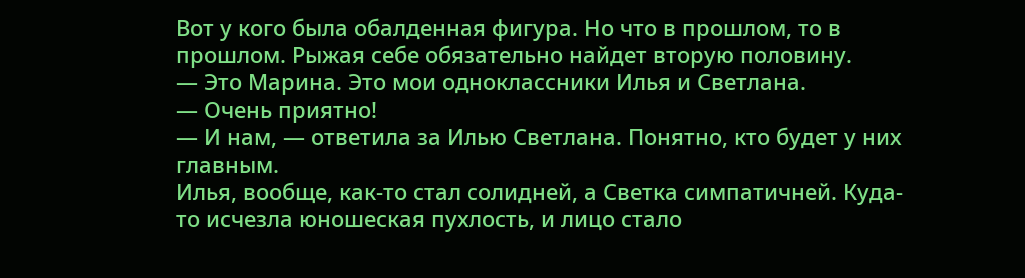Вот у кого была обалденная фигура. Но что в прошлом, то в прошлом. Рыжая себе обязательно найдет вторую половину.
— Это Марина. Это мои одноклассники Илья и Светлана.
— Очень приятно!
— И нам, — ответила за Илью Светлана. Понятно, кто будет у них главным.
Илья, вообще, как-то стал солидней, а Светка симпатичней. Куда-то исчезла юношеская пухлость, и лицо стало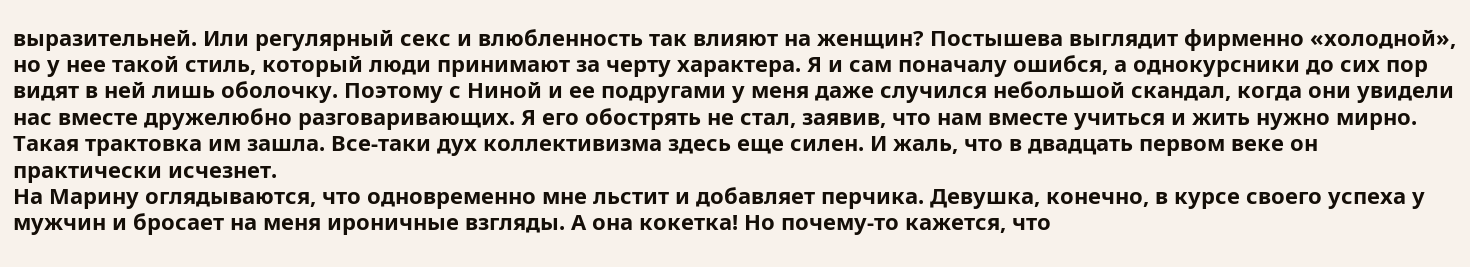выразительней. Или регулярный секс и влюбленность так влияют на женщин? Постышева выглядит фирменно «холодной», но у нее такой стиль, который люди принимают за черту характера. Я и сам поначалу ошибся, а однокурсники до сих пор видят в ней лишь оболочку. Поэтому с Ниной и ее подругами у меня даже случился небольшой скандал, когда они увидели нас вместе дружелюбно разговаривающих. Я его обострять не стал, заявив, что нам вместе учиться и жить нужно мирно. Такая трактовка им зашла. Все-таки дух коллективизма здесь еще силен. И жаль, что в двадцать первом веке он практически исчезнет.
На Марину оглядываются, что одновременно мне льстит и добавляет перчика. Девушка, конечно, в курсе своего успеха у мужчин и бросает на меня ироничные взгляды. А она кокетка! Но почему-то кажется, что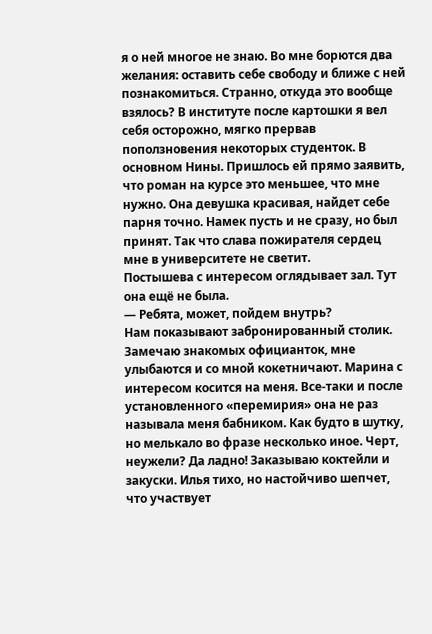я о ней многое не знаю. Во мне борются два желания: оставить себе свободу и ближе с ней познакомиться. Странно, откуда это вообще взялось? В институте после картошки я вел себя осторожно, мягко прервав поползновения некоторых студенток. В основном Нины. Пришлось ей прямо заявить, что роман на курсе это меньшее, что мне нужно. Она девушка красивая, найдет себе парня точно. Намек пусть и не сразу, но был принят. Так что слава пожирателя сердец мне в университете не светит.
Постышева с интересом оглядывает зал. Тут она ещё не была.
— Ребята, может, пойдем внутрь?
Нам показывают забронированный столик. Замечаю знакомых официанток, мне улыбаются и со мной кокетничают. Марина с интересом косится на меня. Все-таки и после установленного «перемирия» она не раз называла меня бабником. Как будто в шутку, но мелькало во фразе несколько иное. Черт, неужели? Да ладно! Заказываю коктейли и закуски. Илья тихо, но настойчиво шепчет, что участвует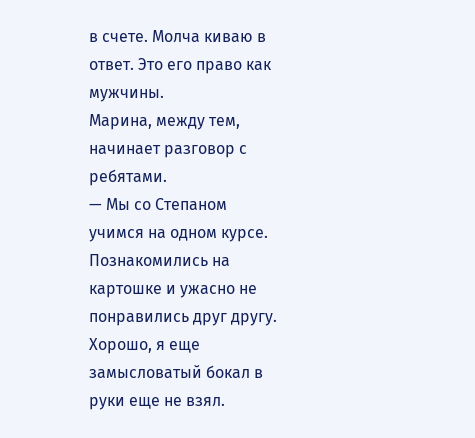в счете. Молча киваю в ответ. Это его право как мужчины.
Марина, между тем, начинает разговор с ребятами.
— Мы со Степаном учимся на одном курсе. Познакомились на картошке и ужасно не понравились друг другу.
Хорошо, я еще замысловатый бокал в руки еще не взял.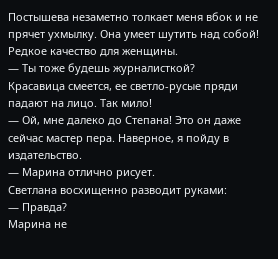Постышева незаметно толкает меня вбок и не прячет ухмылку. Она умеет шутить над собой! Редкое качество для женщины.
— Ты тоже будешь журналисткой?
Красавица смеется, ее светло-русые пряди падают на лицо. Так мило!
— Ой, мне далеко до Степана! Это он даже сейчас мастер пера. Наверное, я пойду в издательство.
— Марина отлично рисует.
Светлана восхищенно разводит руками:
— Правда?
Марина не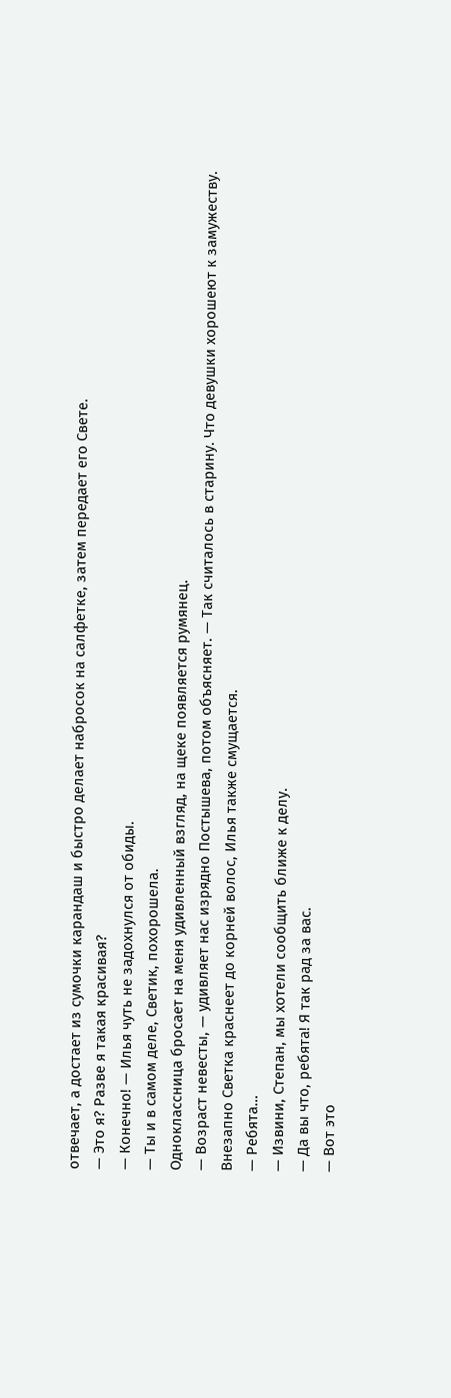отвечает, а достает из сумочки карандаш и быстро делает набросок на салфетке, затем передает его Свете.
— Это я? Разве я такая красивая?
— Конечно! — Илья чуть не задохнулся от обиды.
— Ты и в самом деле, Светик, похорошела.
Одноклассница бросает на меня удивленный взгляд, на щеке появляется румянец.
— Возраст невесты, — удивляет нас изрядно Постышева, потом объясняет. — Так считалось в старину. Что девушки хорошеют к замужеству.
Внезапно Светка краснеет до корней волос, Илья также смущается.
— Ребята…
— Извини, Степан, мы хотели сообщить ближе к делу.
— Да вы что, ребята! Я так рад за вас.
— Вот это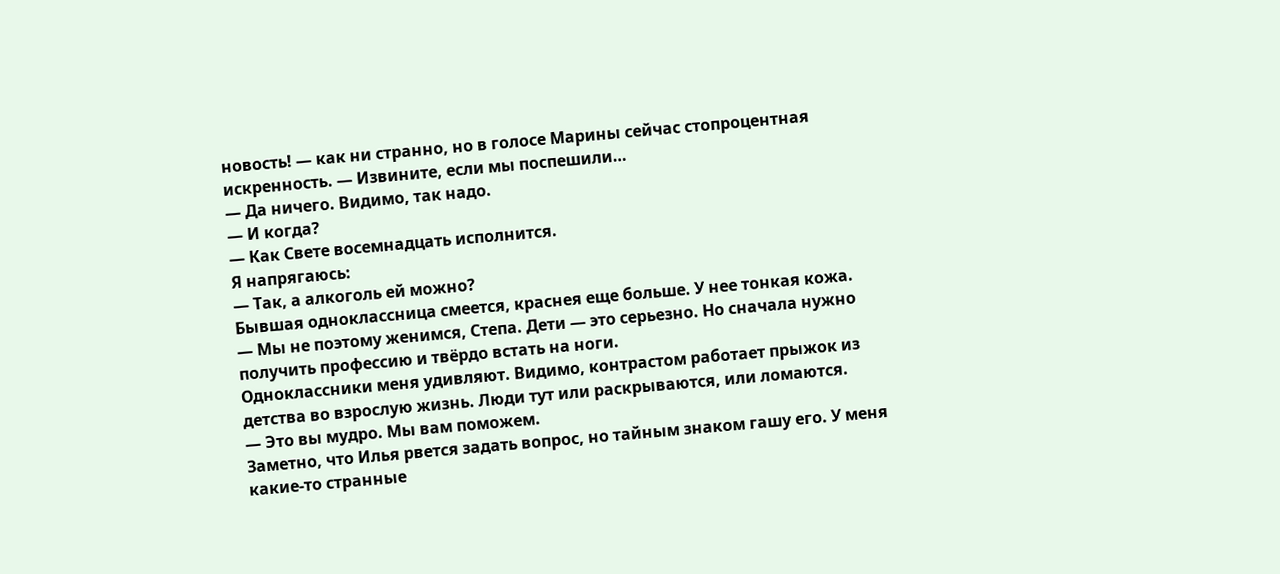новость! — как ни странно, но в голосе Марины сейчас стопроцентная искренность. — Извините, если мы поспешили…
— Да ничего. Видимо, так надо.
— И когда?
— Как Свете восемнадцать исполнится.
Я напрягаюсь:
— Так, а алкоголь ей можно?
Бывшая одноклассница смеется, краснея еще больше. У нее тонкая кожа.
— Мы не поэтому женимся, Степа. Дети — это серьезно. Но сначала нужно получить профессию и твёрдо встать на ноги.
Одноклассники меня удивляют. Видимо, контрастом работает прыжок из детства во взрослую жизнь. Люди тут или раскрываются, или ломаются.
— Это вы мудро. Мы вам поможем.
Заметно, что Илья рвется задать вопрос, но тайным знаком гашу его. У меня какие-то странные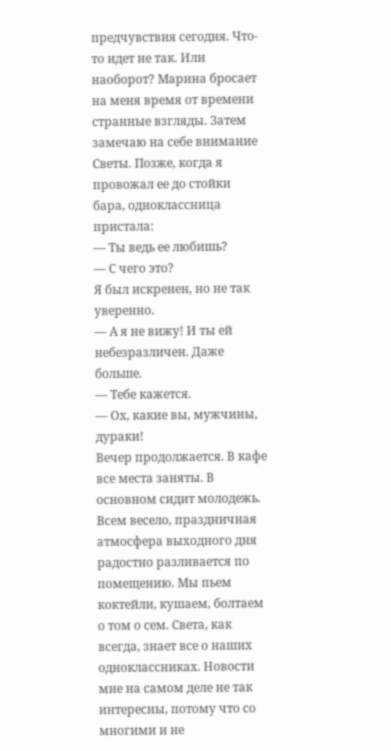предчувствия сегодня. Что-то идет не так. Или наоборот? Марина бросает на меня время от времени странные взгляды. Затем замечаю на себе внимание Светы. Позже, когда я провожал ее до стойки бара, одноклассница пристала:
— Ты ведь ее любишь?
— С чего это?
Я был искренен, но не так уверенно.
— А я не вижу! И ты ей небезразличен. Даже больше.
— Тебе кажется.
— Ох, какие вы, мужчины, дураки!
Вечер продолжается. В кафе все места заняты. В основном сидит молодежь. Всем весело, праздничная атмосфера выходного дня радостно разливается по помещению. Мы пьем коктейли, кушаем, болтаем о том о сем. Света, как всегда, знает все о наших одноклассниках. Новости мне на самом деле не так интересны, потому что со многими и не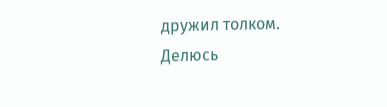дружил толком. Делюсь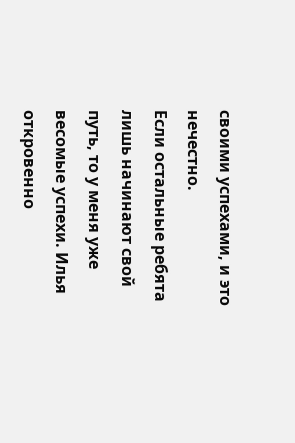своими успехами, и это нечестно.
Если остальные ребята лишь начинают свой путь, то у меня уже весомые успехи. Илья откровенно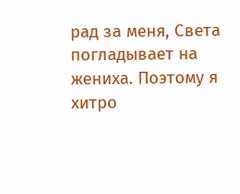рад за меня, Света погладывает на жениха. Поэтому я хитро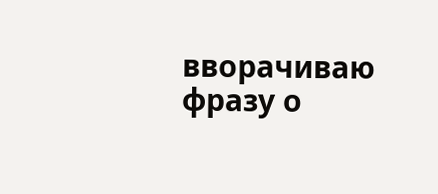вворачиваю фразу о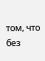том, что без